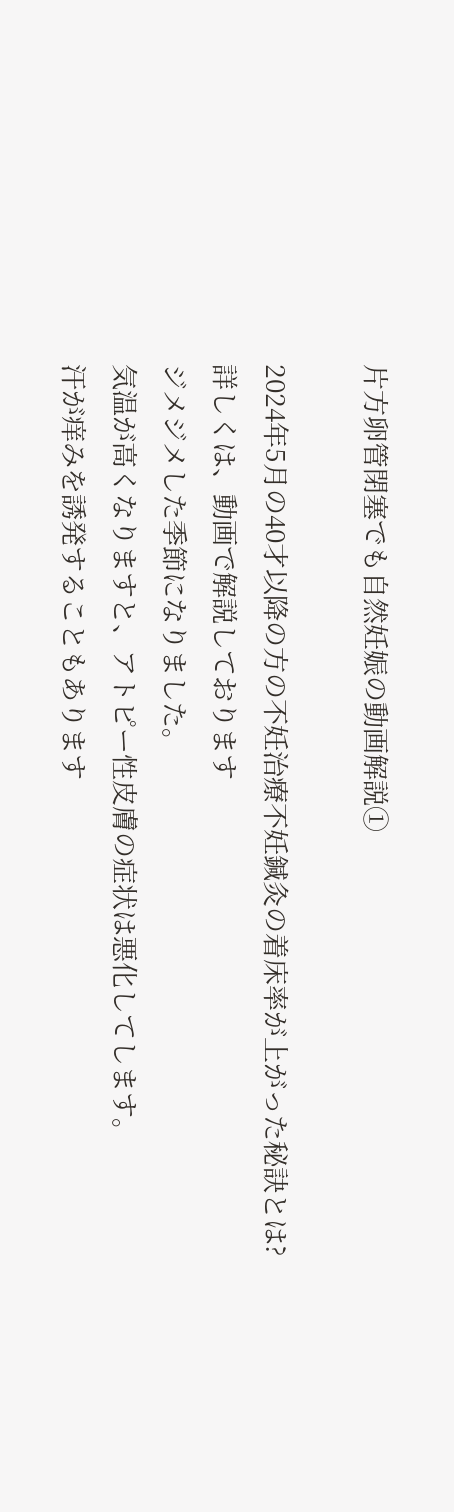片方卵管閉塞でも自然妊娠の動画解説①

2024年5月の40才以降の方の不妊治療不妊鍼灸の着床率が上がった秘訣とは?
詳しくは、動画で解説しております
ジメジメした季節になりました。
気温が高くなりますと、アトピー性皮膚の症状は悪化してします。
汗が痒みを誘発することもあります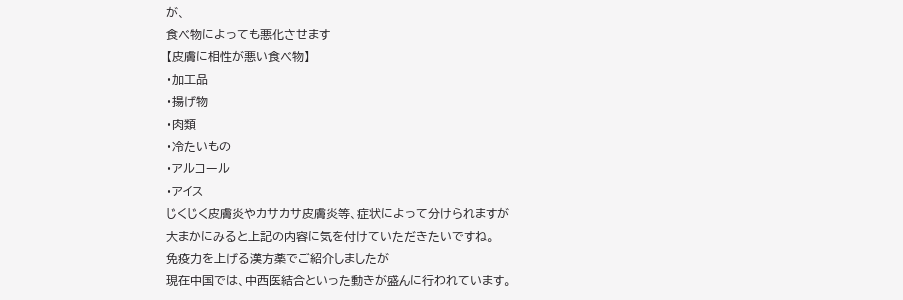が、
食べ物によっても悪化させます
【皮膚に相性が悪い食べ物】
・加工品
・揚げ物
・肉類
・冷たいもの
・アルコール
・アイス
じくじく皮膚炎やカサカサ皮膚炎等、症状によって分けられますが
大まかにみると上記の内容に気を付けていただきたいですね。
免疫力を上げる漢方薬でご紹介しましたが
現在中国では、中西医結合といった動きが盛んに行われています。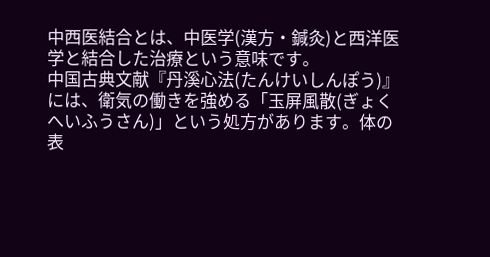中西医結合とは、中医学(漢方・鍼灸)と西洋医学と結合した治療という意味です。
中国古典文献『丹溪心法(たんけいしんぽう)』には、衛気の働きを強める「玉屏風散(ぎょくへいふうさん)」という処方があります。体の表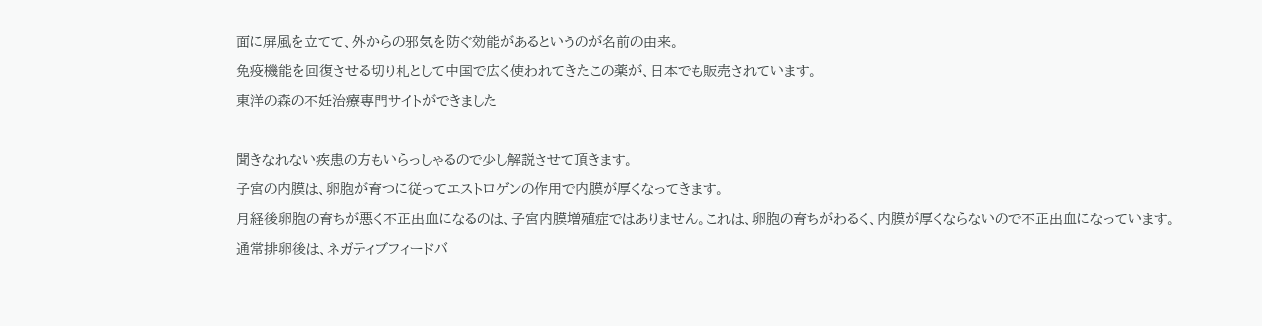面に屏風を立てて、外からの邪気を防ぐ効能があるというのが名前の由来。
免疫機能を回復させる切り札として中国で広く使われてきたこの薬が、日本でも販売されています。
東洋の森の不妊治療専門サイトができました

聞きなれない疾患の方もいらっしゃるので少し解説させて頂きます。
子宮の内膜は、卵胞が育つに従ってエストロゲンの作用で内膜が厚くなってきます。
月経後卵胞の育ちが悪く不正出血になるのは、子宮内膜増殖症ではありません。これは、卵胞の育ちがわるく、内膜が厚くならないので不正出血になっています。
通常排卵後は、ネガティブフィードバ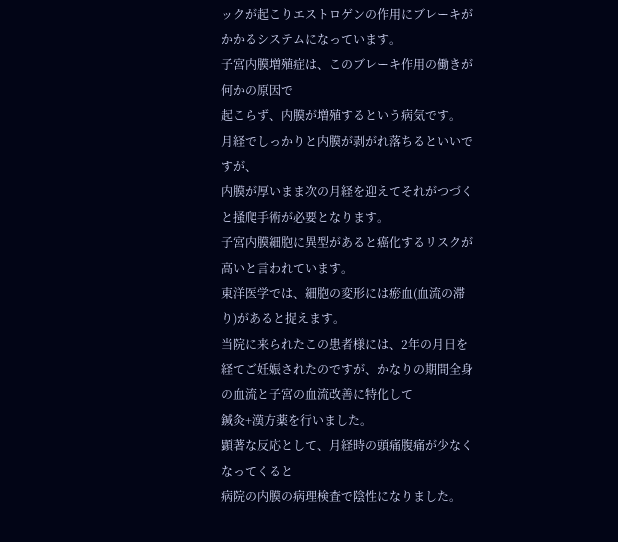ックが起こりエストロゲンの作用にブレーキがかかるシステムになっています。
子宮内膜増殖症は、このブレーキ作用の働きが何かの原因で
起こらず、内膜が増殖するという病気です。
月経でしっかりと内膜が剥がれ落ちるといいですが、
内膜が厚いまま次の月経を迎えてそれがつづくと掻爬手術が必要となります。
子宮内膜細胞に異型があると癌化するリスクが高いと言われています。
東洋医学では、細胞の変形には瘀血(血流の滞り)があると捉えます。
当院に来られたこの患者様には、2年の月日を経てご妊娠されたのですが、かなりの期間全身の血流と子宮の血流改善に特化して
鍼灸+漢方薬を行いました。
顕著な反応として、月経時の頭痛腹痛が少なくなってくると
病院の内膜の病理検査で陰性になりました。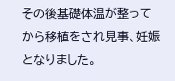その後基礎体温が整ってから移植をされ見事、妊娠となりました。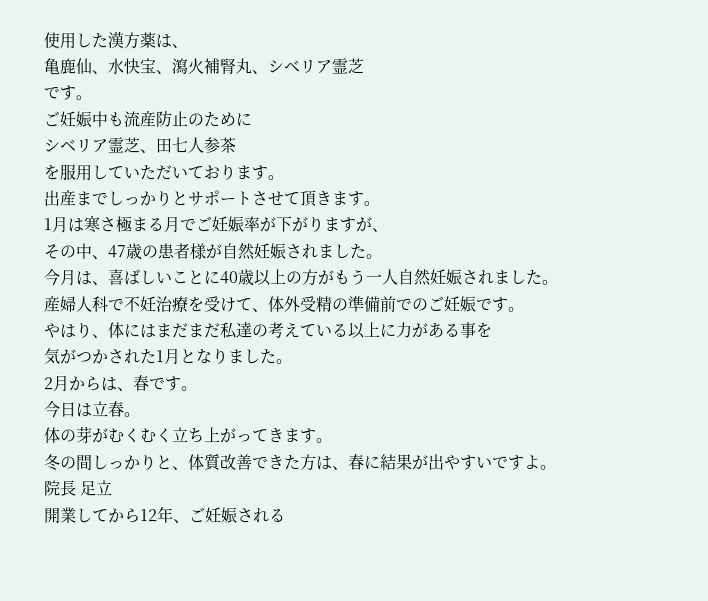使用した漢方薬は、
亀鹿仙、水快宝、瀉火補腎丸、シベリア霊芝
です。
ご妊娠中も流産防止のために
シベリア霊芝、田七人参茶
を服用していただいております。
出産までしっかりとサポートさせて頂きます。
1月は寒さ極まる月でご妊娠率が下がりますが、
その中、47歳の患者様が自然妊娠されました。
今月は、喜ばしいことに40歳以上の方がもう一人自然妊娠されました。
産婦人科で不妊治療を受けて、体外受精の準備前でのご妊娠です。
やはり、体にはまだまだ私達の考えている以上に力がある事を
気がつかされた1月となりました。
2月からは、春です。
今日は立春。
体の芽がむくむく立ち上がってきます。
冬の間しっかりと、体質改善できた方は、春に結果が出やすいですよ。
院長 足立
開業してから12年、ご妊娠される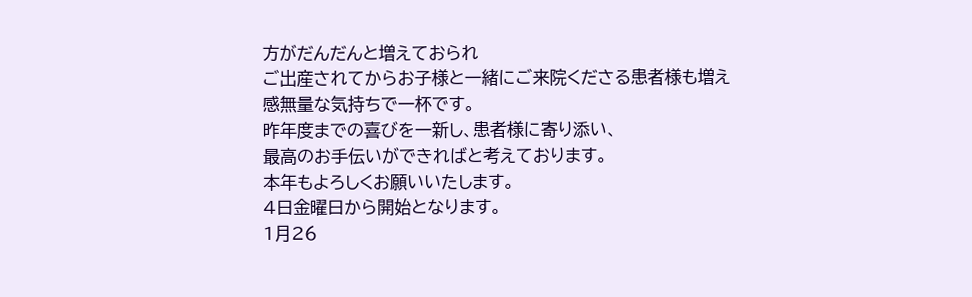方がだんだんと増えておられ
ご出産されてからお子様と一緒にご来院くださる患者様も増え
感無量な気持ちで一杯です。
昨年度までの喜びを一新し、患者様に寄り添い、
最高のお手伝いができればと考えております。
本年もよろしくお願いいたします。
4日金曜日から開始となります。
1月26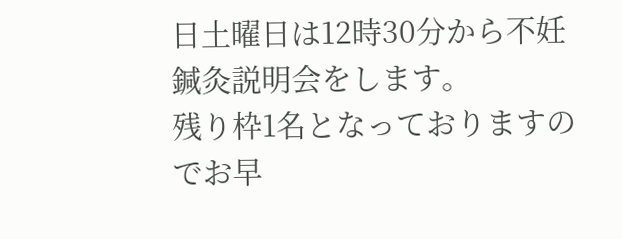日土曜日は12時30分から不妊鍼灸説明会をします。
残り枠1名となっておりますのでお早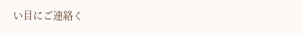い目にご連絡く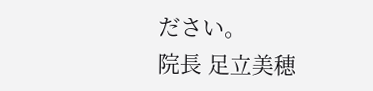ださい。
院長 足立美穂